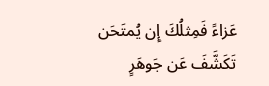عَزاءً فَمِثلُكَ إِن يُمتَحَن
تَكَشَّفَ عَن جَوهَرٍ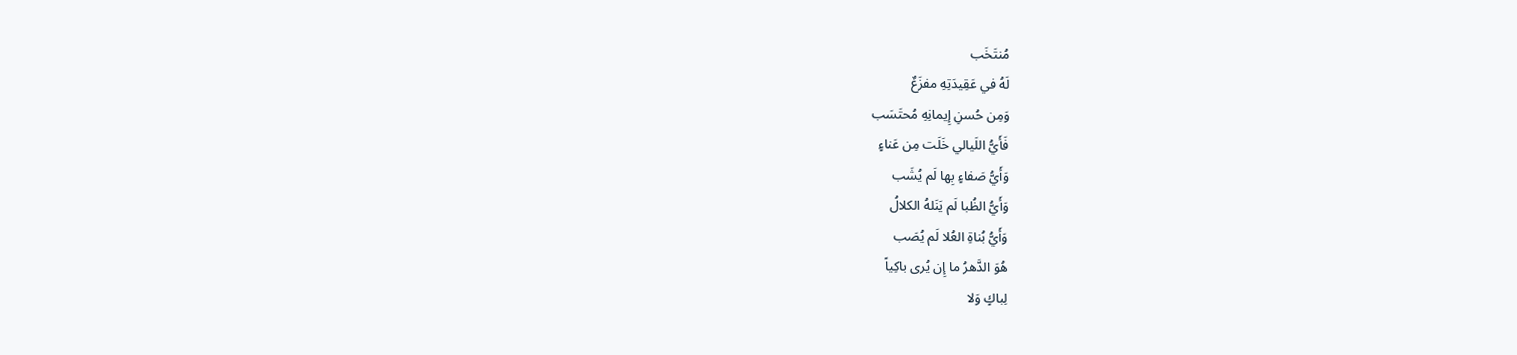مُنتَخَب
لَهُ في عَقِيدَتِهِ مفزَعٌ
وَمِن حُسنِ إِيمانِهِ مُحتَسَب
فَأَيُّ اللَيالي خَلَت مِن عَناءٍ
وَأَيُّ صَفاءٍ بِها لَم يُشَب
وَأَيُّ الظُبا لَم يَنَلهُ الكلالُ
وَأَيُّ بُناةِ العُلا لَم يُصَب
هُوَ الدَّهرُ ما إِن يُرى باكِياً
لِباكٍ وَلا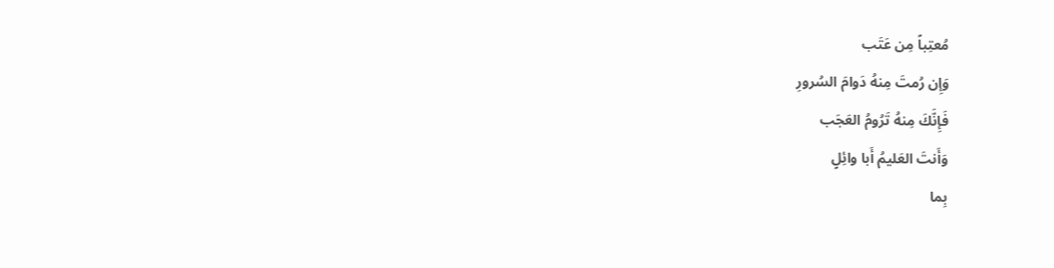مُعتِباً مِن عَتَب
وَإِن رُمتَ مِنهُ دَوامَ السُرورِ
فَإِنَّكَ مِنهُ تَرُومُ العَجَب
وَأَنتَ العَليمُ أَبا وائِلٍ
بِما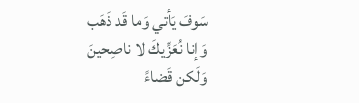سَوفَ يَأتي وَما قَد ذَهَب
وَإنا نُعَزِّيكَ لا ناصِحينَ
وَلَكن قَضاءً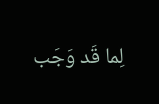لِما قَد وَجَب